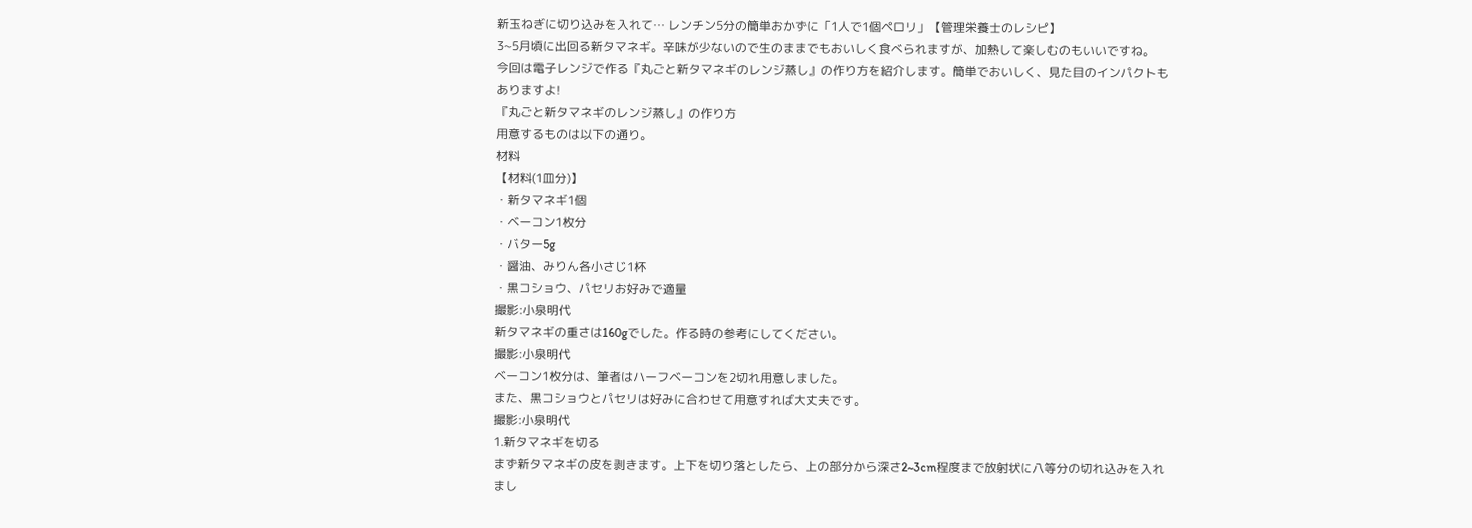新玉ねぎに切り込みを入れて… レンチン5分の簡単おかずに「1人で1個ペロリ」【管理栄養士のレシピ】
3~5月頃に出回る新タマネギ。辛味が少ないので生のままでもおいしく食べられますが、加熱して楽しむのもいいですね。
今回は電子レンジで作る『丸ごと新タマネギのレンジ蒸し』の作り方を紹介します。簡単でおいしく、見た目のインパクトもありますよ!
『丸ごと新タマネギのレンジ蒸し』の作り方
用意するものは以下の通り。
材料
【材料(1皿分)】
・新タマネギ1個
・ベーコン1枚分
・バター5g
・醤油、みりん各小さじ1杯
・黒コショウ、パセリお好みで適量
撮影:小泉明代
新タマネギの重さは160gでした。作る時の参考にしてください。
撮影:小泉明代
ベーコン1枚分は、筆者はハーフベーコンを2切れ用意しました。
また、黒コショウとパセリは好みに合わせて用意すれば大丈夫です。
撮影:小泉明代
1.新タマネギを切る
まず新タマネギの皮を剥きます。上下を切り落としたら、上の部分から深さ2~3cm程度まで放射状に八等分の切れ込みを入れまし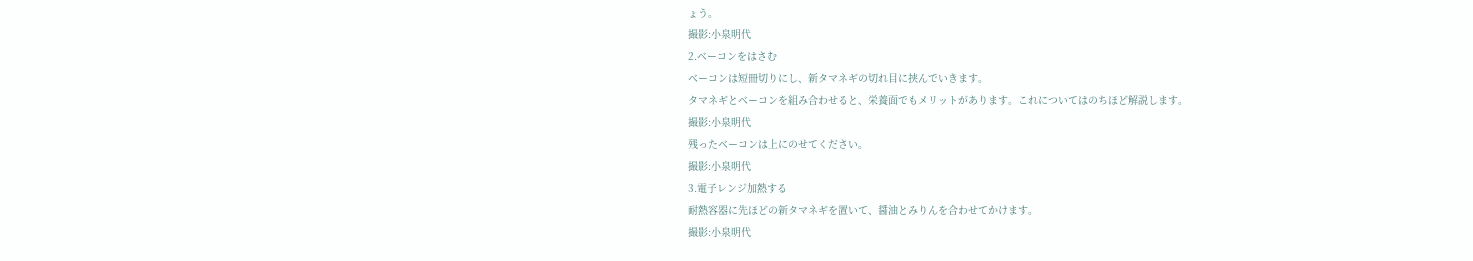ょう。
撮影:小泉明代
2.ベーコンをはさむ
ベーコンは短冊切りにし、新タマネギの切れ目に挟んでいきます。
タマネギとベーコンを組み合わせると、栄養面でもメリットがあります。これについてはのちほど解説します。
撮影:小泉明代
残ったベーコンは上にのせてください。
撮影:小泉明代
3.電子レンジ加熱する
耐熱容器に先ほどの新タマネギを置いて、醤油とみりんを合わせてかけます。
撮影:小泉明代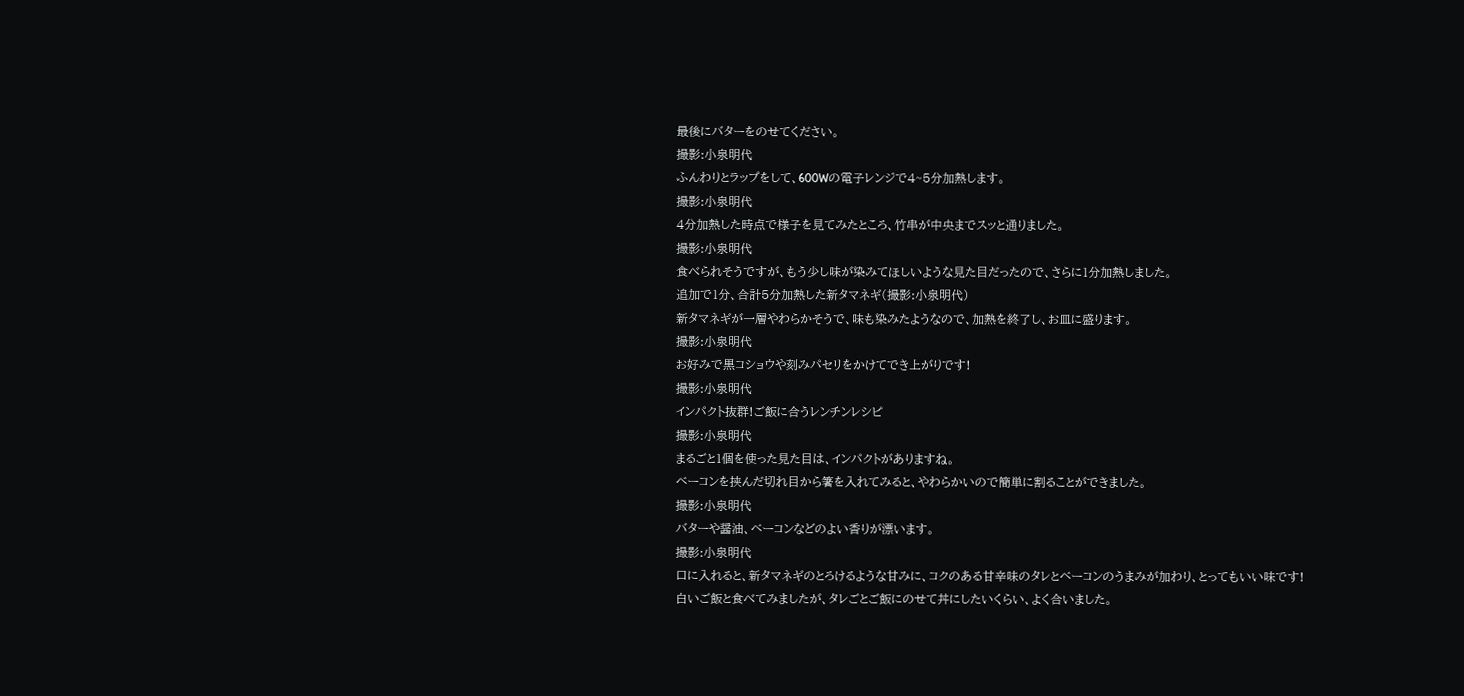最後にバターをのせてください。
撮影:小泉明代
ふんわりとラップをして、600Wの電子レンジで4~5分加熱します。
撮影:小泉明代
4分加熱した時点で様子を見てみたところ、竹串が中央までスッと通りました。
撮影:小泉明代
食べられそうですが、もう少し味が染みてほしいような見た目だったので、さらに1分加熱しました。
追加で1分、合計5分加熱した新タマネギ(撮影:小泉明代)
新タマネギが一層やわらかそうで、味も染みたようなので、加熱を終了し、お皿に盛ります。
撮影:小泉明代
お好みで黒コショウや刻みパセリをかけてでき上がりです!
撮影:小泉明代
インパクト抜群!ご飯に合うレンチンレシピ
撮影:小泉明代
まるごと1個を使った見た目は、インパクトがありますね。
ベーコンを挟んだ切れ目から箸を入れてみると、やわらかいので簡単に割ることができました。
撮影:小泉明代
バターや醤油、ベーコンなどのよい香りが漂います。
撮影:小泉明代
口に入れると、新タマネギのとろけるような甘みに、コクのある甘辛味のタレとベーコンのうまみが加わり、とってもいい味です!
白いご飯と食べてみましたが、タレごとご飯にのせて丼にしたいくらい、よく合いました。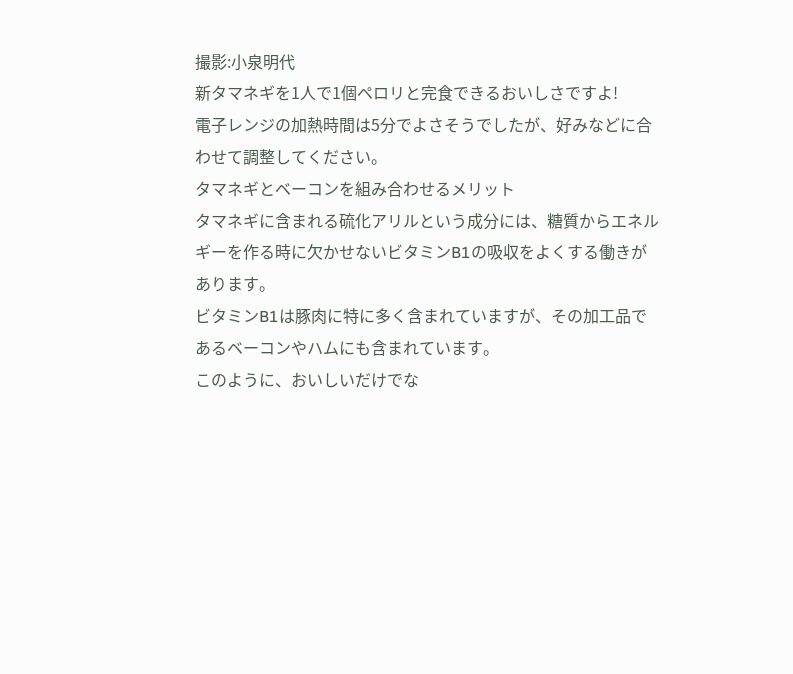撮影:小泉明代
新タマネギを1人で1個ペロリと完食できるおいしさですよ!
電子レンジの加熱時間は5分でよさそうでしたが、好みなどに合わせて調整してください。
タマネギとベーコンを組み合わせるメリット
タマネギに含まれる硫化アリルという成分には、糖質からエネルギーを作る時に欠かせないビタミンB1の吸収をよくする働きがあります。
ビタミンB1は豚肉に特に多く含まれていますが、その加工品であるベーコンやハムにも含まれています。
このように、おいしいだけでな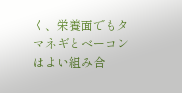く、栄養面でもタマネギとベーコンはよい組み合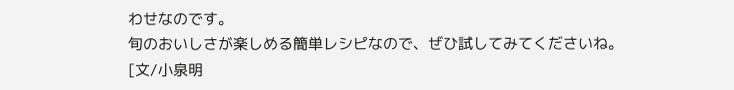わせなのです。
旬のおいしさが楽しめる簡単レシピなので、ぜひ試してみてくださいね。
[文/小泉明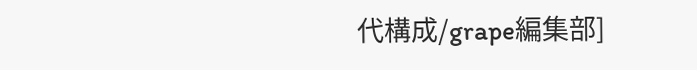代構成/grape編集部]